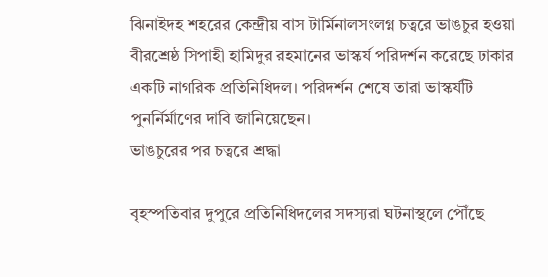ঝিনাইদহ শহরের কেন্দ্রীয় বাস টার্মিনালসংলগ্ন চত্বরে ভাঙচুর হওয়া বীরশ্রেষ্ঠ সিপাহী হামিদুর রহমানের ভাস্কর্য পরিদর্শন করেছে ঢাকার একটি নাগরিক প্রতিনিধিদল। পরিদর্শন শেষে তারা ভাস্কর্যটি পুনর্নির্মাণের দাবি জানিয়েছেন।
ভাঙচুরের পর চত্বরে শ্রদ্ধা

বৃহস্পতিবার দুপুরে প্রতিনিধিদলের সদস্যরা ঘটনাস্থলে পৌঁছে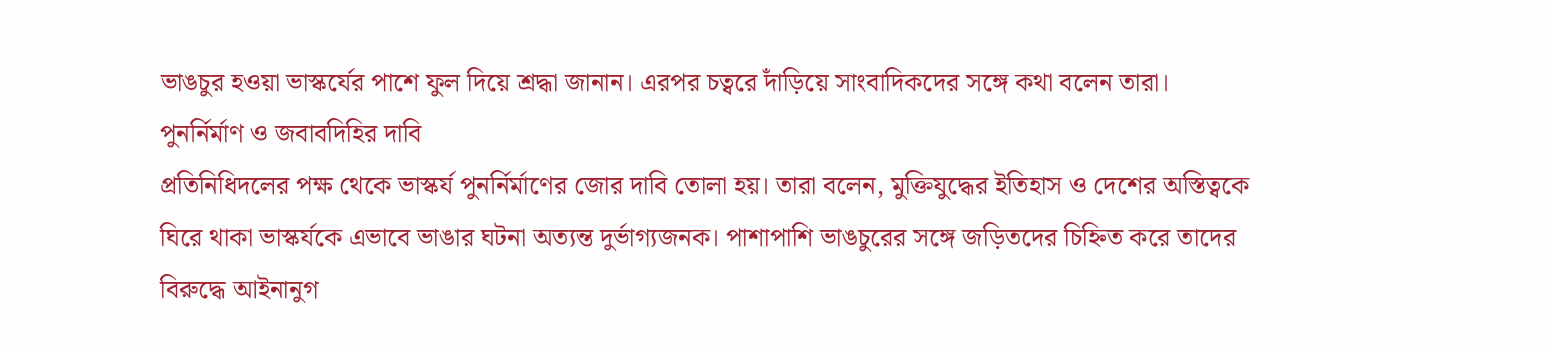ভাঙচুর হওয়া ভাস্কর্যের পাশে ফুল দিয়ে শ্রদ্ধা জানান। এরপর চত্বরে দাঁড়িয়ে সাংবাদিকদের সঙ্গে কথা বলেন তারা।
পুনর্নির্মাণ ও জবাবদিহির দাবি
প্রতিনিধিদলের পক্ষ থেকে ভাস্কর্য পুনর্নির্মাণের জোর দাবি তোলা হয়। তারা বলেন, মুক্তিযুদ্ধের ইতিহাস ও দেশের অস্তিত্বকে ঘিরে থাকা ভাস্কর্যকে এভাবে ভাঙার ঘটনা অত্যন্ত দুর্ভাগ্যজনক। পাশাপাশি ভাঙচুরের সঙ্গে জড়িতদের চিহ্নিত করে তাদের বিরুদ্ধে আইনানুগ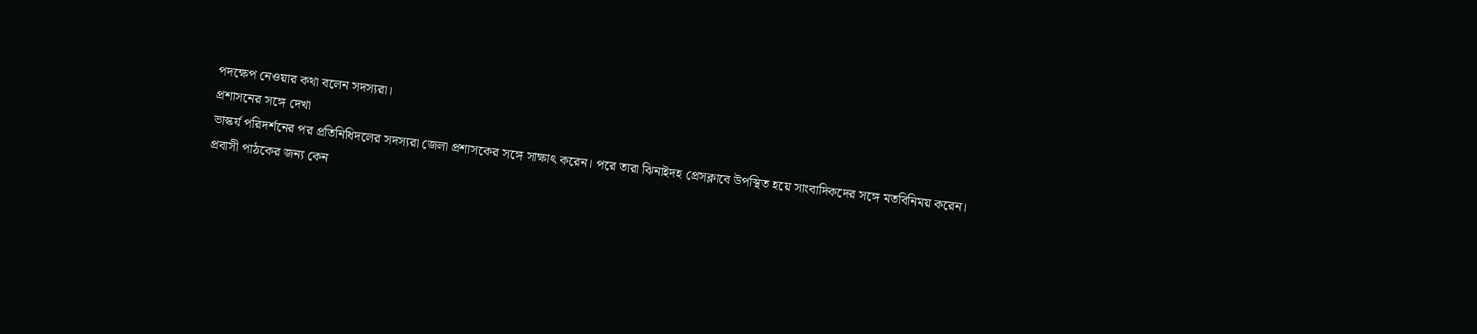পদক্ষেপ নেওয়ার কথা বলেন সদস্যরা।
প্রশাসনের সঙ্গে দেখা
ভাস্কর্য পরিদর্শনের পর প্রতিনিধিদলের সদস্যরা জেলা প্রশাসকের সঙ্গে সাক্ষাৎ করেন। পরে তারা ঝিনাইদহ প্রেসক্লাবে উপস্থিত হয়ে সাংবাদিকদের সঙ্গে মতবিনিময় করেন।
প্রবাসী পাঠকের জন্য কেন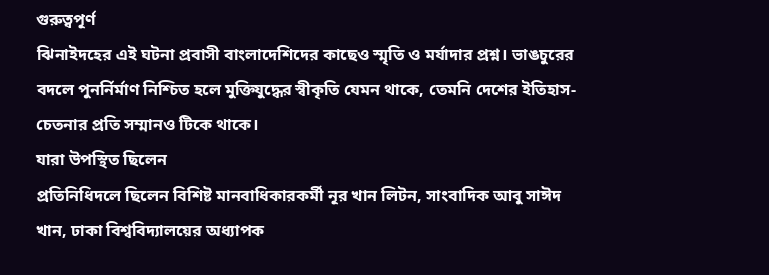গুরুত্বপূর্ণ
ঝিনাইদহের এই ঘটনা প্রবাসী বাংলাদেশিদের কাছেও স্মৃতি ও মর্যাদার প্রশ্ন। ভাঙচুরের বদলে পুনর্নির্মাণ নিশ্চিত হলে মুক্তিযুদ্ধের স্বীকৃতি যেমন থাকে, তেমনি দেশের ইতিহাস-চেতনার প্রতি সম্মানও টিকে থাকে।
যারা উপস্থিত ছিলেন
প্রতিনিধিদলে ছিলেন বিশিষ্ট মানবাধিকারকর্মী নূর খান লিটন, সাংবাদিক আবু সাঈদ খান, ঢাকা বিশ্ববিদ্যালয়ের অধ্যাপক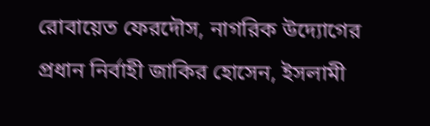রোবায়েত ফেরদৌস, নাগরিক উদ্যোগের প্রধান নির্বাহী জাকির হোসেন, ইসলামী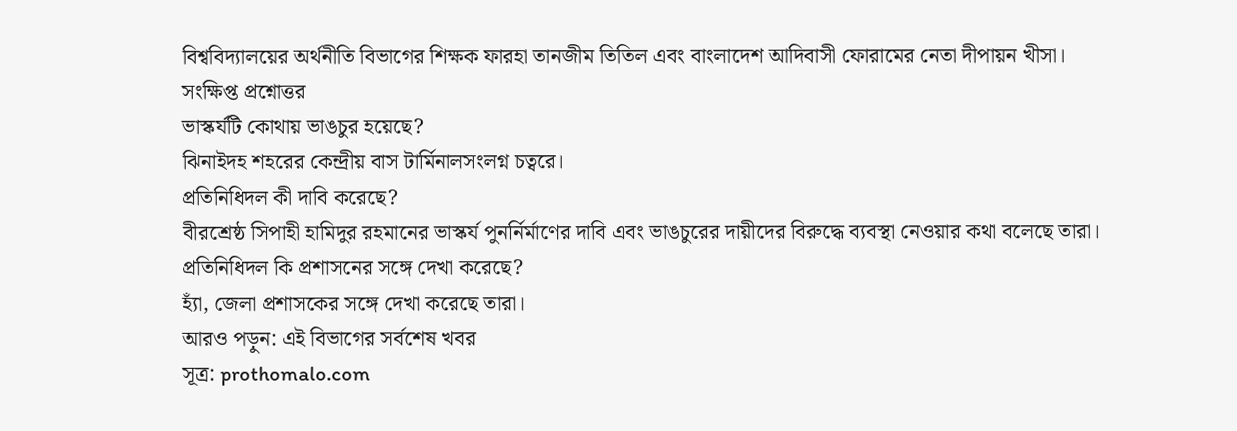বিশ্ববিদ্যালয়ের অর্থনীতি বিভাগের শিক্ষক ফারহা তানজীম তিতিল এবং বাংলাদেশ আদিবাসী ফোরামের নেতা দীপায়ন খীসা।
সংক্ষিপ্ত প্রশ্নোত্তর
ভাস্কর্যটি কোথায় ভাঙচুর হয়েছে?
ঝিনাইদহ শহরের কেন্দ্রীয় বাস টার্মিনালসংলগ্ন চত্বরে।
প্রতিনিধিদল কী দাবি করেছে?
বীরশ্রেষ্ঠ সিপাহী হামিদুর রহমানের ভাস্কর্য পুনর্নির্মাণের দাবি এবং ভাঙচুরের দায়ীদের বিরুদ্ধে ব্যবস্থা নেওয়ার কথা বলেছে তারা।
প্রতিনিধিদল কি প্রশাসনের সঙ্গে দেখা করেছে?
হ্যাঁ, জেলা প্রশাসকের সঙ্গে দেখা করেছে তারা।
আরও পড়ুন: এই বিভাগের সর্বশেষ খবর
সূত্র: prothomalo.com